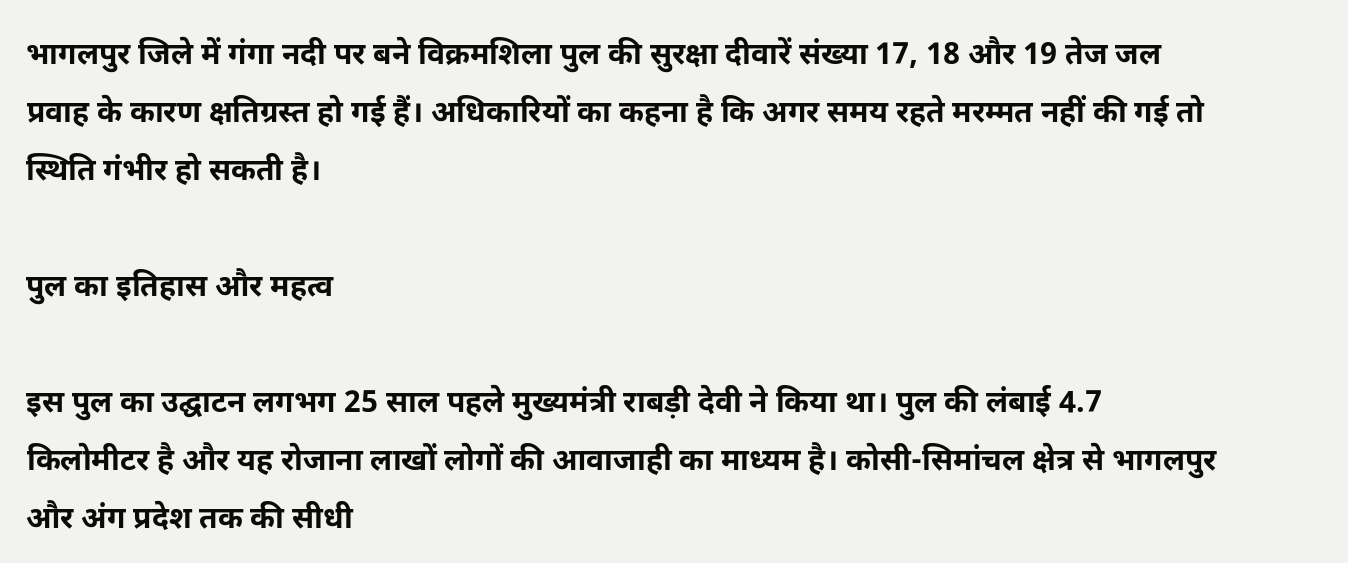भागलपुर जिले में गंगा नदी पर बने विक्रमशिला पुल की सुरक्षा दीवारें संख्या 17, 18 और 19 तेज जल प्रवाह के कारण क्षतिग्रस्त हो गई हैं। अधिकारियों का कहना है कि अगर समय रहते मरम्मत नहीं की गई तो स्थिति गंभीर हो सकती है।

पुल का इतिहास और महत्व

इस पुल का उद्घाटन लगभग 25 साल पहले मुख्यमंत्री राबड़ी देवी ने किया था। पुल की लंबाई 4.7 किलोमीटर है और यह रोजाना लाखों लोगों की आवाजाही का माध्यम है। कोसी-सिमांचल क्षेत्र से भागलपुर और अंग प्रदेश तक की सीधी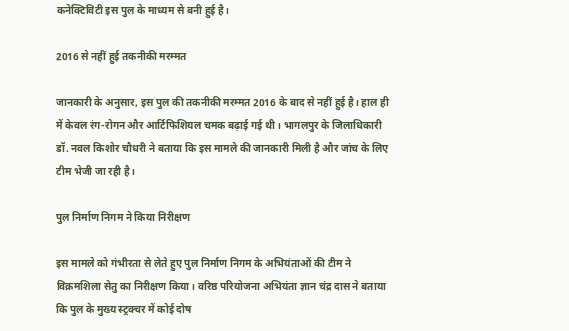कनेक्टिविटी इस पुल के माध्यम से बनी हुई है।

2016 से नहीं हुई तकनीकी मरम्मत

जानकारी के अनुसार, इस पुल की तकनीकी मरम्मत 2016 के बाद से नहीं हुई है। हाल ही में केवल रंग-रोगन और आर्टिफिशियल चमक बढ़ाई गई थी। भागलपुर के जिलाधिकारी डॉ. नवल किशोर चौधरी ने बताया कि इस मामले की जानकारी मिली है और जांच के लिए टीम भेजी जा रही है।

पुल निर्माण निगम ने किया निरीक्षण

इस मामले को गंभीरता से लेते हुए पुल निर्माण निगम के अभियंताओं की टीम ने विक्रमशिला सेतु का निरीक्षण किया। वरिष्ठ परियोजना अभियंता ज्ञान चंद्र दास ने बताया कि पुल के मुख्य स्ट्रक्चर में कोई दोष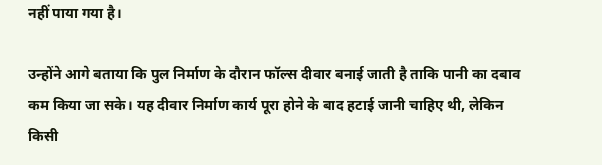नहीं पाया गया है।

उन्होंने आगे बताया कि पुल निर्माण के दौरान फॉल्स दीवार बनाई जाती है ताकि पानी का दबाव कम किया जा सके। यह दीवार निर्माण कार्य पूरा होने के बाद हटाई जानी चाहिए थी, लेकिन किसी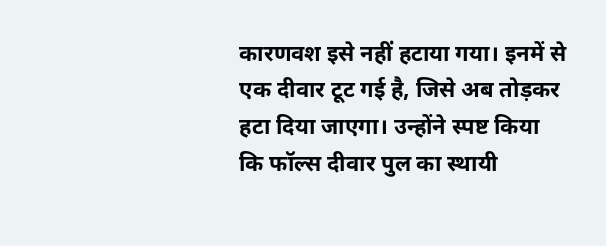कारणवश इसे नहीं हटाया गया। इनमें से एक दीवार टूट गई है, जिसे अब तोड़कर हटा दिया जाएगा। उन्होंने स्पष्ट किया कि फॉल्स दीवार पुल का स्थायी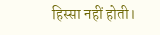हिस्सा नहीं होती।